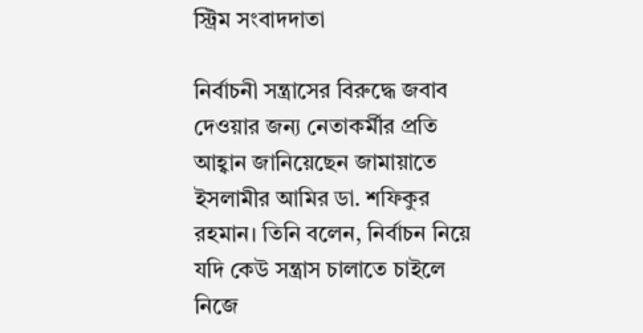স্ট্রিম সংবাদদাতা

নির্বাচনী সন্ত্রাসের বিরুদ্ধে জবাব দেওয়ার জন্য নেতাকর্মীর প্রতি আহ্বান জানিয়েছেন জামায়াতে ইসলামীর আমির ডা. শফিকুর রহমান। তিনি বলেন, নির্বাচন নিয়ে যদি কেউ সন্ত্রাস চালাতে চাইলে নিজে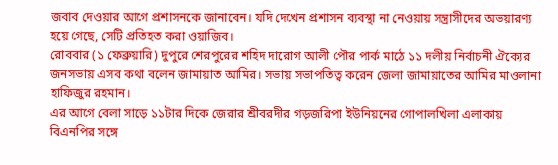জবাব দেওয়ার আগে প্রশাসনকে জানাবেন। যদি দেখেন প্রশাসন ব্যবস্থা না নেওয়ায় সন্ত্রাসীদের অভয়ারণ্য হয়ে গেছে, সেটি প্রতিহত করা ওয়াজিব।
রোববার (১ ফেব্রুয়ারি) দুপুরে শেরপুরের শহিদ দারোগ আলী পৌর পার্ক মাঠে ১১ দলীয় নির্বাচনী ঐক্যের জনসভায় এসব কথা বলেন জামায়াত আমির। সভায় সভাপতিত্ব করেন জেলা জামায়াতের আমির মাওলানা হাফিজুর রহমান।
এর আগে বেলা সাড়ে ১১টার দিকে জেরার শ্রীবরদীর গড়জরিপা ইউনিয়নের গোপালখিলা এলাকায় বিএনপির সঙ্গে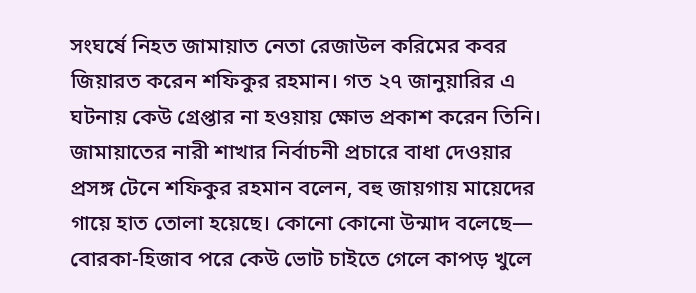সংঘর্ষে নিহত জামায়াত নেতা রেজাউল করিমের কবর জিয়ারত করেন শফিকুর রহমান। গত ২৭ জানুয়ারির এ ঘটনায় কেউ গ্রেপ্তার না হওয়ায় ক্ষোভ প্রকাশ করেন তিনি।
জামায়াতের নারী শাখার নির্বাচনী প্রচারে বাধা দেওয়ার প্রসঙ্গ টেনে শফিকুর রহমান বলেন, বহু জায়গায় মায়েদের গায়ে হাত তোলা হয়েছে। কোনো কোনো উন্মাদ বলেছে— বোরকা-হিজাব পরে কেউ ভোট চাইতে গেলে কাপড় খুলে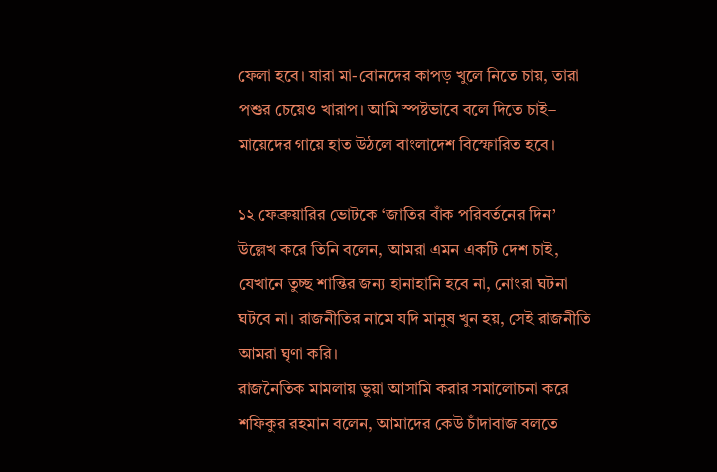ফেলা হবে। যারা মা-বোনদের কাপড় খুলে নিতে চায়, তারা পশুর চেয়েও খারাপ। আমি স্পষ্টভাবে বলে দিতে চাই– মায়েদের গায়ে হাত উঠলে বাংলাদেশ বিস্ফোরিত হবে।

১২ ফেব্রুয়ারির ভোটকে ‘জাতির বাঁক পরিবর্তনের দিন’ উল্লেখ করে তিনি বলেন, আমরা এমন একটি দেশ চাই, যেখানে তুচ্ছ শান্তির জন্য হানাহানি হবে না, নোংরা ঘটনা ঘটবে না। রাজনীতির নামে যদি মানুষ খুন হয়, সেই রাজনীতি আমরা ঘৃণা করি।
রাজনৈতিক মামলায় ভুয়া আসামি করার সমালোচনা করে শফিকুর রহমান বলেন, আমাদের কেউ চাঁদাবাজ বলতে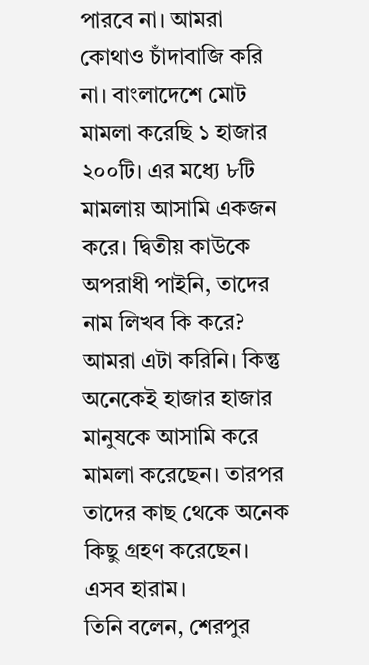পারবে না। আমরা কোথাও চাঁদাবাজি করি না। বাংলাদেশে মোট মামলা করেছি ১ হাজার ২০০টি। এর মধ্যে ৮টি মামলায় আসামি একজন করে। দ্বিতীয় কাউকে অপরাধী পাইনি, তাদের নাম লিখব কি করে? আমরা এটা করিনি। কিন্তু অনেকেই হাজার হাজার মানুষকে আসামি করে মামলা করেছেন। তারপর তাদের কাছ থেকে অনেক কিছু গ্রহণ করেছেন। এসব হারাম।
তিনি বলেন, শেরপুর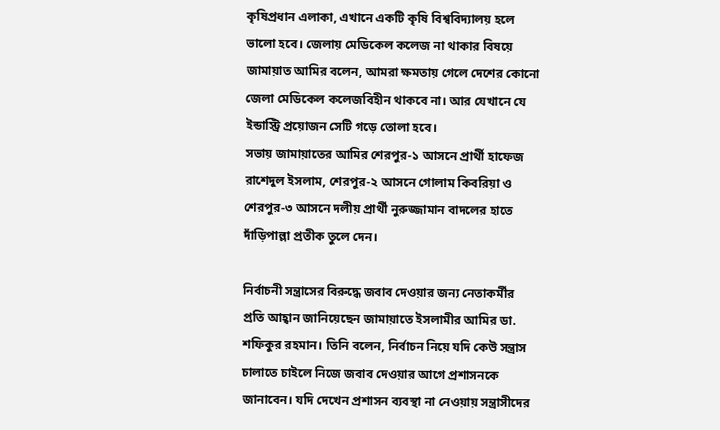কৃষিপ্রধান এলাকা, এখানে একটি কৃষি বিশ্ববিদ্যালয় হলে ভালো হবে। জেলায় মেডিকেল কলেজ না থাকার বিষয়ে জামায়াত আমির বলেন, আমরা ক্ষমতায় গেলে দেশের কোনো জেলা মেডিকেল কলেজবিহীন থাকবে না। আর যেখানে যে ইন্ডাস্ট্রি প্রয়োজন সেটি গড়ে তোলা হবে।
সভায় জামায়াতের আমির শেরপুর-১ আসনে প্রার্থী হাফেজ রাশেদুল ইসলাম, শেরপুর-২ আসনে গোলাম কিবরিয়া ও শেরপুর-৩ আসনে দলীয় প্রার্থী নুরুজ্জামান বাদলের হাতে দাঁড়িপাল্লা প্রতীক তুলে দেন।

নির্বাচনী সন্ত্রাসের বিরুদ্ধে জবাব দেওয়ার জন্য নেতাকর্মীর প্রতি আহ্বান জানিয়েছেন জামায়াতে ইসলামীর আমির ডা. শফিকুর রহমান। তিনি বলেন, নির্বাচন নিয়ে যদি কেউ সন্ত্রাস চালাতে চাইলে নিজে জবাব দেওয়ার আগে প্রশাসনকে জানাবেন। যদি দেখেন প্রশাসন ব্যবস্থা না নেওয়ায় সন্ত্রাসীদের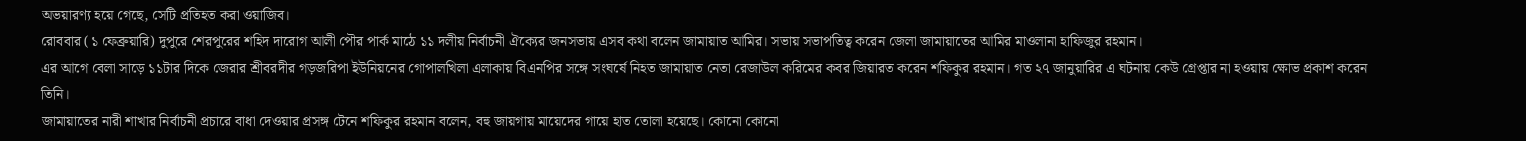অভয়ারণ্য হয়ে গেছে, সেটি প্রতিহত করা ওয়াজিব।
রোববার (১ ফেব্রুয়ারি) দুপুরে শেরপুরের শহিদ দারোগ আলী পৌর পার্ক মাঠে ১১ দলীয় নির্বাচনী ঐক্যের জনসভায় এসব কথা বলেন জামায়াত আমির। সভায় সভাপতিত্ব করেন জেলা জামায়াতের আমির মাওলানা হাফিজুর রহমান।
এর আগে বেলা সাড়ে ১১টার দিকে জেরার শ্রীবরদীর গড়জরিপা ইউনিয়নের গোপালখিলা এলাকায় বিএনপির সঙ্গে সংঘর্ষে নিহত জামায়াত নেতা রেজাউল করিমের কবর জিয়ারত করেন শফিকুর রহমান। গত ২৭ জানুয়ারির এ ঘটনায় কেউ গ্রেপ্তার না হওয়ায় ক্ষোভ প্রকাশ করেন তিনি।
জামায়াতের নারী শাখার নির্বাচনী প্রচারে বাধা দেওয়ার প্রসঙ্গ টেনে শফিকুর রহমান বলেন, বহু জায়গায় মায়েদের গায়ে হাত তোলা হয়েছে। কোনো কোনো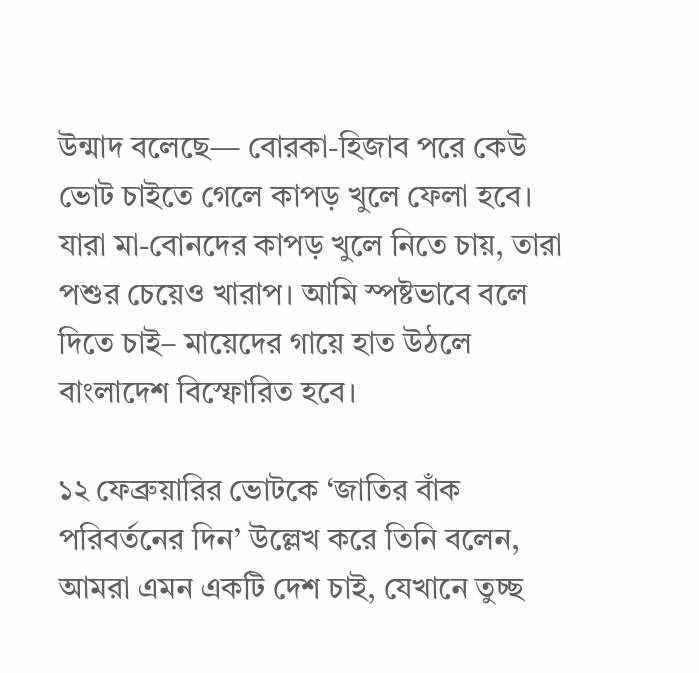উন্মাদ বলেছে— বোরকা-হিজাব পরে কেউ ভোট চাইতে গেলে কাপড় খুলে ফেলা হবে। যারা মা-বোনদের কাপড় খুলে নিতে চায়, তারা পশুর চেয়েও খারাপ। আমি স্পষ্টভাবে বলে দিতে চাই– মায়েদের গায়ে হাত উঠলে বাংলাদেশ বিস্ফোরিত হবে।

১২ ফেব্রুয়ারির ভোটকে ‘জাতির বাঁক পরিবর্তনের দিন’ উল্লেখ করে তিনি বলেন, আমরা এমন একটি দেশ চাই, যেখানে তুচ্ছ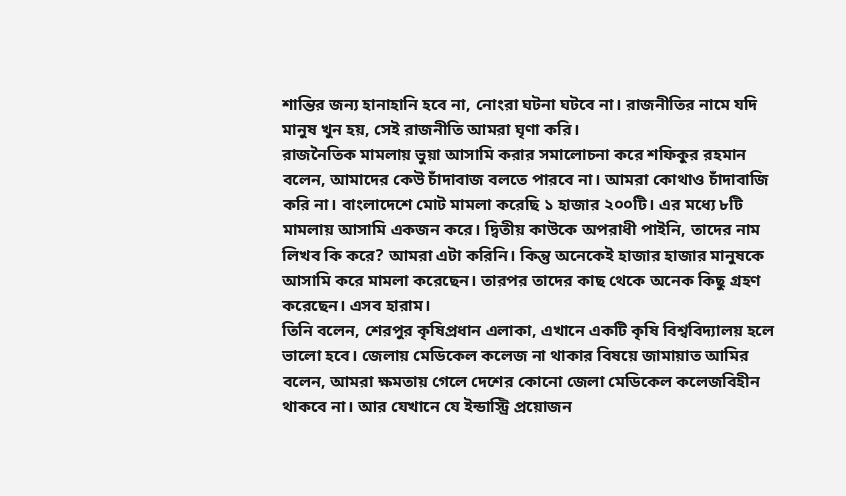শান্তির জন্য হানাহানি হবে না, নোংরা ঘটনা ঘটবে না। রাজনীতির নামে যদি মানুষ খুন হয়, সেই রাজনীতি আমরা ঘৃণা করি।
রাজনৈতিক মামলায় ভুয়া আসামি করার সমালোচনা করে শফিকুর রহমান বলেন, আমাদের কেউ চাঁদাবাজ বলতে পারবে না। আমরা কোথাও চাঁদাবাজি করি না। বাংলাদেশে মোট মামলা করেছি ১ হাজার ২০০টি। এর মধ্যে ৮টি মামলায় আসামি একজন করে। দ্বিতীয় কাউকে অপরাধী পাইনি, তাদের নাম লিখব কি করে? আমরা এটা করিনি। কিন্তু অনেকেই হাজার হাজার মানুষকে আসামি করে মামলা করেছেন। তারপর তাদের কাছ থেকে অনেক কিছু গ্রহণ করেছেন। এসব হারাম।
তিনি বলেন, শেরপুর কৃষিপ্রধান এলাকা, এখানে একটি কৃষি বিশ্ববিদ্যালয় হলে ভালো হবে। জেলায় মেডিকেল কলেজ না থাকার বিষয়ে জামায়াত আমির বলেন, আমরা ক্ষমতায় গেলে দেশের কোনো জেলা মেডিকেল কলেজবিহীন থাকবে না। আর যেখানে যে ইন্ডাস্ট্রি প্রয়োজন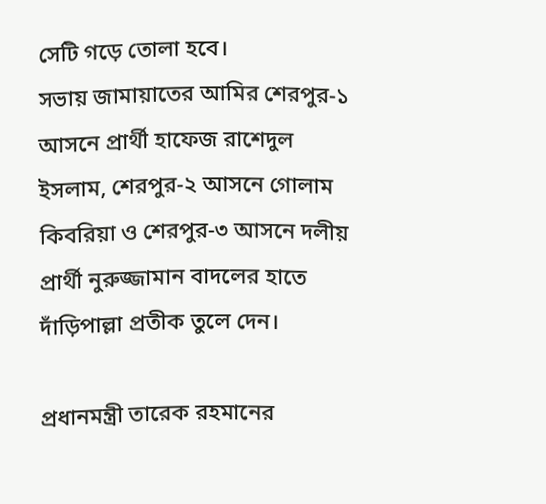সেটি গড়ে তোলা হবে।
সভায় জামায়াতের আমির শেরপুর-১ আসনে প্রার্থী হাফেজ রাশেদুল ইসলাম, শেরপুর-২ আসনে গোলাম কিবরিয়া ও শেরপুর-৩ আসনে দলীয় প্রার্থী নুরুজ্জামান বাদলের হাতে দাঁড়িপাল্লা প্রতীক তুলে দেন।

প্রধানমন্ত্রী তারেক রহমানের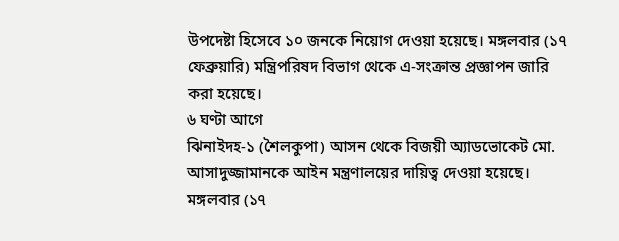উপদেষ্টা হিসেবে ১০ জনকে নিয়োগ দেওয়া হয়েছে। মঙ্গলবার (১৭ ফেব্রুয়ারি) মন্ত্রিপরিষদ বিভাগ থেকে এ-সংক্রান্ত প্রজ্ঞাপন জারি করা হয়েছে।
৬ ঘণ্টা আগে
ঝিনাইদহ-১ (শৈলকুপা) আসন থেকে বিজয়ী অ্যাডভোকেট মো. আসাদুজ্জামানকে আইন মন্ত্রণালয়ের দায়িত্ব দেওয়া হয়েছে। মঙ্গলবার (১৭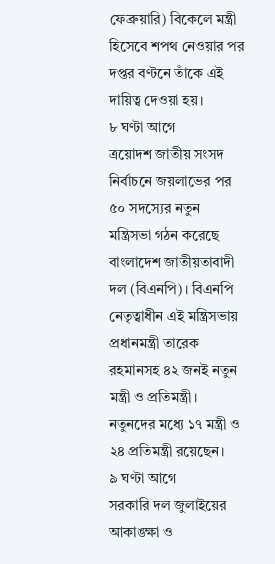ফেব্রুয়ারি) বিকেলে মন্ত্রী হিসেবে শপথ নেওয়ার পর দপ্তর বণ্টনে তাঁকে এই দায়িত্ব দেওয়া হয়।
৮ ঘণ্টা আগে
ত্রয়োদশ জাতীয় সংসদ নির্বাচনে জয়লাভের পর ৫০ সদস্যের নতুন মন্ত্রিসভা গঠন করেছে বাংলাদেশ জাতীয়তাবাদী দল (বিএনপি)। বিএনপি নেতৃত্বাধীন এই মন্ত্রিসভায় প্রধানমন্ত্রী তারেক রহমানসহ ৪২ জনই নতুন মন্ত্রী ও প্রতিমন্ত্রী। নতুনদের মধ্যে ১৭ মন্ত্রী ও ২৪ প্রতিমন্ত্রী রয়েছেন।
৯ ঘণ্টা আগে
সরকারি দল জুলাইয়ের আকাঙ্ক্ষা ও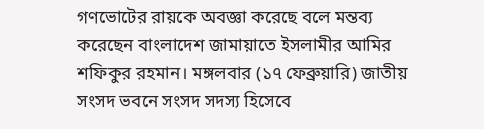গণভোটের রায়কে অবজ্ঞা করেছে বলে মন্তব্য করেছেন বাংলাদেশ জামায়াতে ইসলামীর আমির শফিকুর রহমান। মঙ্গলবার (১৭ ফেব্রুয়ারি) জাতীয় সংসদ ভবনে সংসদ সদস্য হিসেবে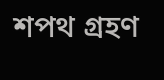শপথ গ্রহণ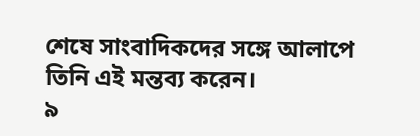শেষে সাংবাদিকদের সঙ্গে আলাপে তিনি এই মন্তব্য করেন।
৯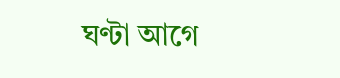ঘণ্টা আগে